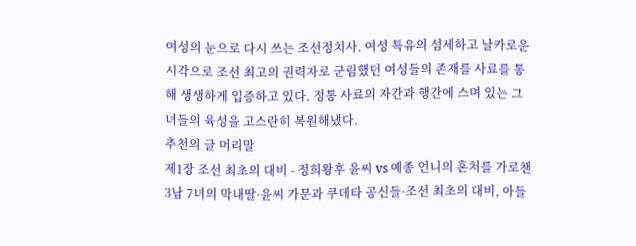여성의 눈으로 다시 쓰는 조선정치사. 여성 특유의 섬세하고 날카로운 시각으로 조선 최고의 권력자로 군림했던 여성들의 존재를 사료를 통해 생생하게 입증하고 있다. 정통 사료의 자간과 행간에 스며 있는 그녀들의 육성을 고스란히 복원해냈다.
추천의 글 머리말
제1장 조선 최초의 대비 - 정희왕후 윤씨 vs 예종 언니의 혼처를 가로챈 3남 7녀의 막내딸·윤씨 가문과 쿠데타 공신들·조선 최초의 대비, 아들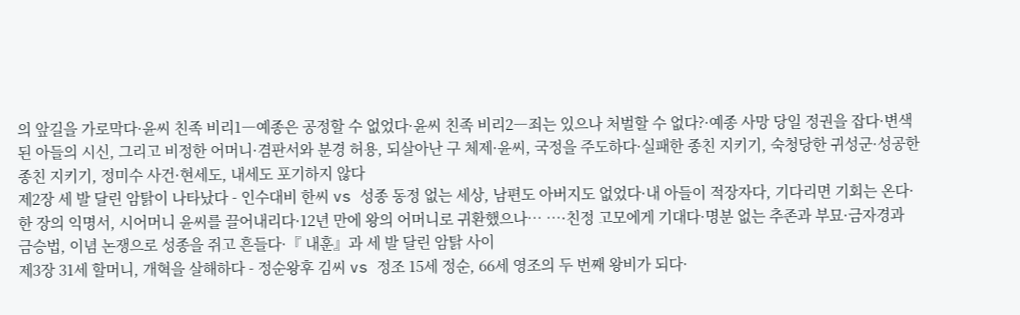의 앞길을 가로막다·윤씨 친족 비리1―예종은 공정할 수 없었다·윤씨 친족 비리2―죄는 있으나 처벌할 수 없다?·예종 사망 당일 정권을 잡다·변색된 아들의 시신, 그리고 비정한 어머니·겸판서와 분경 허용, 되살아난 구 체제·윤씨, 국정을 주도하다·실패한 종친 지키기, 숙청당한 귀성군·성공한 종친 지키기, 정미수 사건·현세도, 내세도 포기하지 않다
제2장 세 발 달린 암탉이 나타났다 - 인수대비 한씨 vs 성종 동정 없는 세상, 남편도 아버지도 없었다·내 아들이 적장자다, 기다리면 기회는 온다·한 장의 익명서, 시어머니 윤씨를 끌어내리다·12년 만에 왕의 어머니로 귀환했으나… …·친정 고모에게 기대다·명분 없는 추존과 부묘·금자경과 금승법, 이념 논쟁으로 성종을 쥐고 흔들다·『 내훈』과 세 발 달린 암탉 사이
제3장 31세 할머니, 개혁을 살해하다 - 정순왕후 김씨 vs 정조 15세 정순, 66세 영조의 두 번째 왕비가 되다·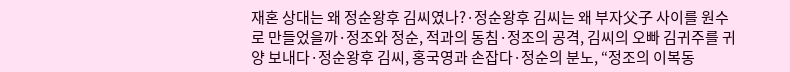재혼 상대는 왜 정순왕후 김씨였나?·정순왕후 김씨는 왜 부자父子 사이를 원수로 만들었을까·정조와 정순, 적과의 동침·정조의 공격, 김씨의 오빠 김귀주를 귀양 보내다·정순왕후 김씨, 홍국영과 손잡다·정순의 분노, “정조의 이복동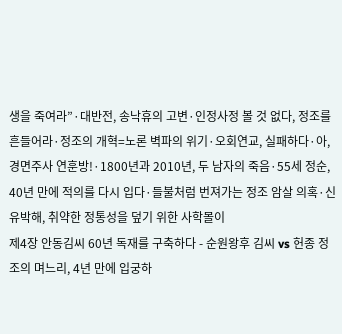생을 죽여라”·대반전, 송낙휴의 고변·인정사정 볼 것 없다, 정조를 흔들어라·정조의 개혁=노론 벽파의 위기·오회연교, 실패하다·아, 경면주사 연훈방!·1800년과 2010년, 두 남자의 죽음·55세 정순, 40년 만에 적의를 다시 입다·들불처럼 번져가는 정조 암살 의혹·신유박해, 취약한 정통성을 덮기 위한 사학몰이
제4장 안동김씨 60년 독재를 구축하다 - 순원왕후 김씨 vs 헌종 정조의 며느리, 4년 만에 입궁하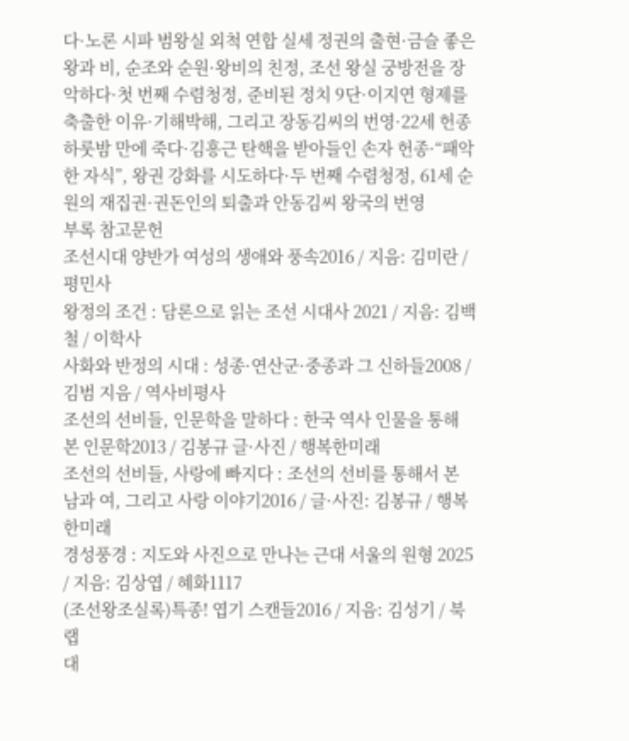다·노론 시파 범왕실 외척 연합 실세 정권의 출현·금슬 좋은 왕과 비, 순조와 순원·왕비의 친정, 조선 왕실 궁방전을 장악하다·첫 번째 수렴청정, 준비된 정치 9단·이지연 형제를 축출한 이유·기해박해, 그리고 장동김씨의 번영·22세 헌종 하룻밤 만에 죽다·김흥근 탄핵을 받아들인 손자 헌종·“패악한 자식”, 왕권 강화를 시도하다·두 번째 수렴청정, 61세 순원의 재집권·권돈인의 퇴출과 안동김씨 왕국의 번영
부록 참고문헌
조선시대 양반가 여성의 생애와 풍속2016 / 지음: 김미란 / 평민사
왕정의 조건 : 담론으로 읽는 조선 시대사 2021 / 지음: 김백철 / 이학사
사화와 반정의 시대 : 성종·연산군·중종과 그 신하들2008 / 김범 지음 / 역사비평사
조선의 선비들, 인문학을 말하다 : 한국 역사 인물을 통해 본 인문학2013 / 김봉규 글·사진 / 행복한미래
조선의 선비들, 사랑에 빠지다 : 조선의 선비를 통해서 본 남과 여, 그리고 사랑 이야기2016 / 글·사진: 김봉규 / 행복한미래
경성풍경 : 지도와 사진으로 만나는 근대 서울의 원형 2025 / 지음: 김상엽 / 혜화1117
(조선왕조실록)특종! 엽기 스캔들2016 / 지음: 김성기 / 북랩
대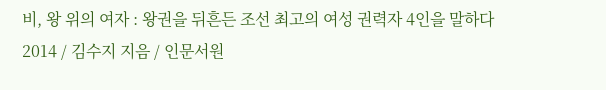비, 왕 위의 여자 : 왕권을 뒤흔든 조선 최고의 여성 권력자 4인을 말하다2014 / 김수지 지음 / 인문서원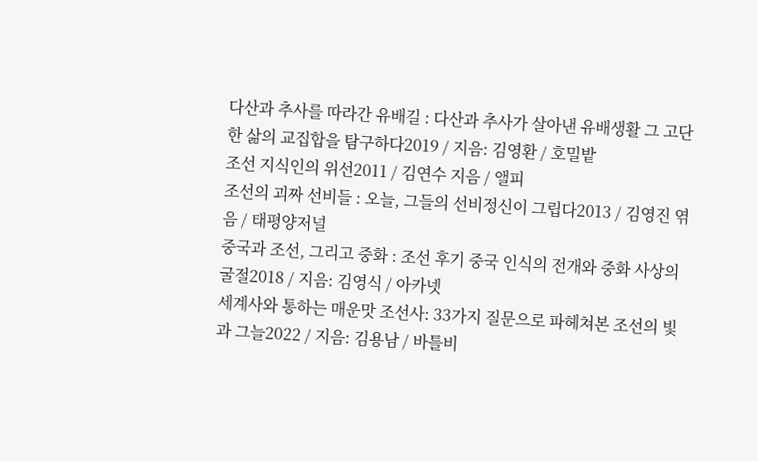다산과 추사를 따라간 유배길 : 다산과 추사가 살아낸 유배생활 그 고단한 삶의 교집합을 탐구하다2019 / 지음: 김영환 / 호밀밭
조선 지식인의 위선2011 / 김연수 지음 / 앨피
조선의 괴짜 선비들 : 오늘, 그들의 선비정신이 그립다2013 / 김영진 엮음 / 태평양저널
중국과 조선, 그리고 중화 : 조선 후기 중국 인식의 전개와 중화 사상의 굴절2018 / 지음: 김영식 / 아카넷
세계사와 통하는 매운맛 조선사: 33가지 질문으로 파헤쳐본 조선의 빛과 그늘2022 / 지음: 김용남 / 바틀비